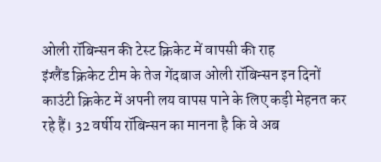ओली रॉबिन्सन की टेस्ट क्रिकेट में वापसी की राह
इंग्लैंड क्रिकेट टीम के तेज गेंदबाज ओली रॉबिन्सन इन दिनों काउंटी क्रिकेट में अपनी लय वापस पाने के लिए कड़ी मेहनत कर रहे हैं। 32 वर्षीय रॉबिन्सन का मानना है कि वे अब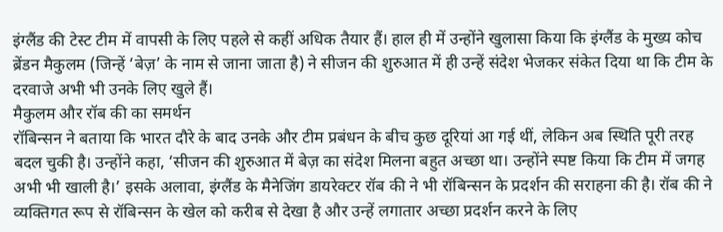इंग्लैंड की टेस्ट टीम में वापसी के लिए पहले से कहीं अधिक तैयार हैं। हाल ही में उन्होंने खुलासा किया कि इंग्लैंड के मुख्य कोच ब्रेंडन मैकुलम (जिन्हें ‘बेज़’ के नाम से जाना जाता है) ने सीजन की शुरुआत में ही उन्हें संदेश भेजकर संकेत दिया था कि टीम के दरवाजे अभी भी उनके लिए खुले हैं।
मैकुलम और रॉब की का समर्थन
रॉबिन्सन ने बताया कि भारत दौरे के बाद उनके और टीम प्रबंधन के बीच कुछ दूरियां आ गई थीं, लेकिन अब स्थिति पूरी तरह बदल चुकी है। उन्होंने कहा, ‘सीजन की शुरुआत में बेज़ का संदेश मिलना बहुत अच्छा था। उन्होंने स्पष्ट किया कि टीम में जगह अभी भी खाली है।’ इसके अलावा, इंग्लैंड के मैनेजिंग डायरेक्टर रॉब की ने भी रॉबिन्सन के प्रदर्शन की सराहना की है। रॉब की ने व्यक्तिगत रूप से रॉबिन्सन के खेल को करीब से देखा है और उन्हें लगातार अच्छा प्रदर्शन करने के लिए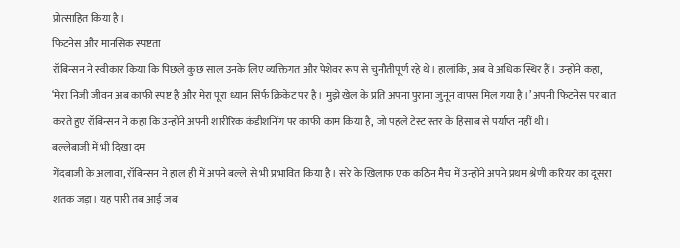प्रोत्साहित किया है।
फिटनेस और मानसिक स्पष्टता
रॉबिन्सन ने स्वीकार किया कि पिछले कुछ साल उनके लिए व्यक्तिगत और पेशेवर रूप से चुनौतीपूर्ण रहे थे। हालांकि, अब वे अधिक स्थिर हैं। उन्होंने कहा, ‘मेरा निजी जीवन अब काफी स्पष्ट है और मेरा पूरा ध्यान सिर्फ क्रिकेट पर है। मुझे खेल के प्रति अपना पुराना जुनून वापस मिल गया है।’ अपनी फिटनेस पर बात करते हुए रॉबिन्सन ने कहा कि उन्होंने अपनी शारीरिक कंडीशनिंग पर काफी काम किया है, जो पहले टेस्ट स्तर के हिसाब से पर्याप्त नहीं थी।
बल्लेबाजी में भी दिखा दम
गेंदबाजी के अलावा, रॉबिन्सन ने हाल ही में अपने बल्ले से भी प्रभावित किया है। सरे के खिलाफ एक कठिन मैच में उन्होंने अपने प्रथम श्रेणी करियर का दूसरा शतक जड़ा। यह पारी तब आई जब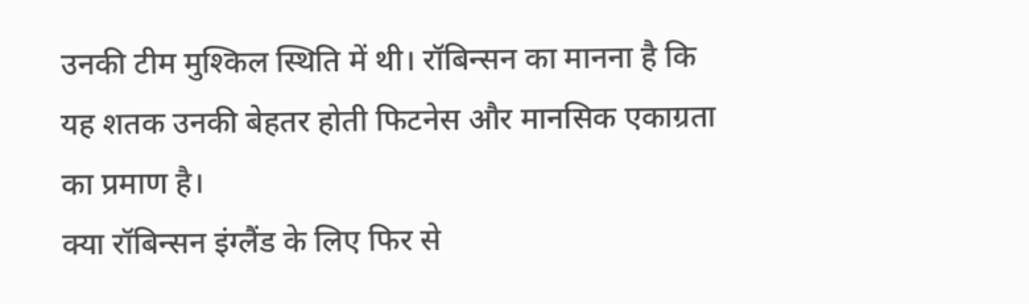उनकी टीम मुश्किल स्थिति में थी। रॉबिन्सन का मानना है कि यह शतक उनकी बेहतर होती फिटनेस और मानसिक एकाग्रता का प्रमाण है।
क्या रॉबिन्सन इंग्लैंड के लिए फिर से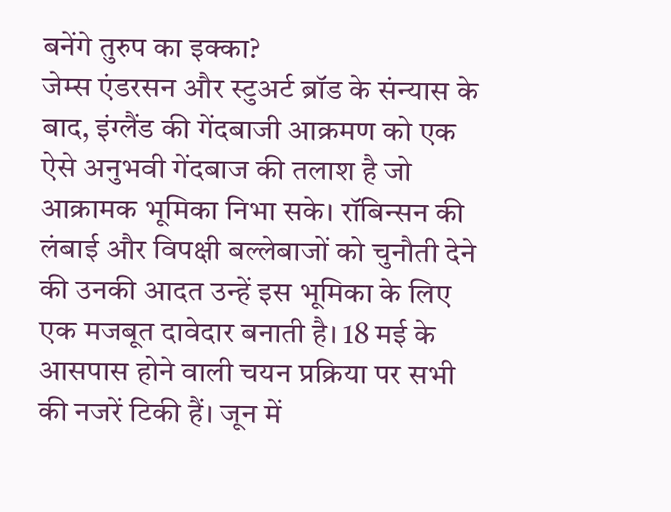बनेंगे तुरुप का इक्का?
जेम्स एंडरसन और स्टुअर्ट ब्रॉड के संन्यास के बाद, इंग्लैंड की गेंदबाजी आक्रमण को एक ऐसे अनुभवी गेंदबाज की तलाश है जो आक्रामक भूमिका निभा सके। रॉबिन्सन की लंबाई और विपक्षी बल्लेबाजों को चुनौती देने की उनकी आदत उन्हें इस भूमिका के लिए एक मजबूत दावेदार बनाती है। 18 मई के आसपास होने वाली चयन प्रक्रिया पर सभी की नजरें टिकी हैं। जून में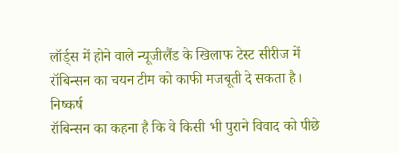लॉर्ड्स में होने वाले न्यूजीलैंड के खिलाफ टेस्ट सीरीज में रॉबिन्सन का चयन टीम को काफी मजबूती दे सकता है।
निष्कर्ष
रॉबिन्सन का कहना है कि वे किसी भी पुराने विवाद को पीछे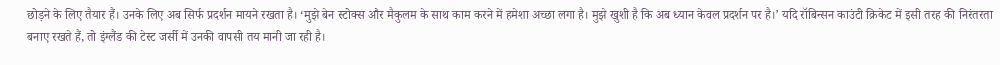छोड़ने के लिए तैयार हैं। उनके लिए अब सिर्फ प्रदर्शन मायने रखता है। ‘मुझे बेन स्टोक्स और मैकुलम के साथ काम करने में हमेशा अच्छा लगा है। मुझे खुशी है कि अब ध्यान केवल प्रदर्शन पर है।’ यदि रॉबिन्सन काउंटी क्रिकेट में इसी तरह की निरंतरता बनाए रखते हैं, तो इंग्लैंड की टेस्ट जर्सी में उनकी वापसी तय मानी जा रही है।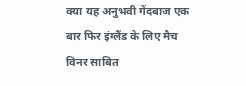क्या यह अनुभवी गेंदबाज एक बार फिर इंग्लैंड के लिए मैच विनर साबित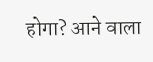होगा? आने वाला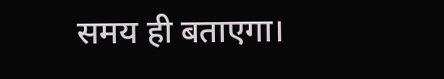समय ही बताएगा।